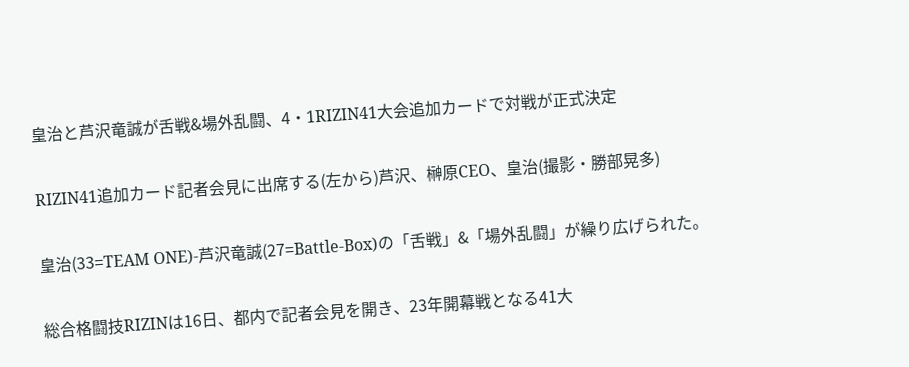皇治と芦沢竜誠が舌戦&場外乱闘、4・1RIZIN41大会追加カードで対戦が正式決定

RIZIN41追加カード記者会見に出席する(左から)芦沢、榊原CEO、皇治(撮影・勝部晃多)

皇治(33=TEAM ONE)-芦沢竜誠(27=Battle-Box)の「舌戦」&「場外乱闘」が繰り広げられた。

総合格闘技RIZINは16日、都内で記者会見を開き、23年開幕戦となる41大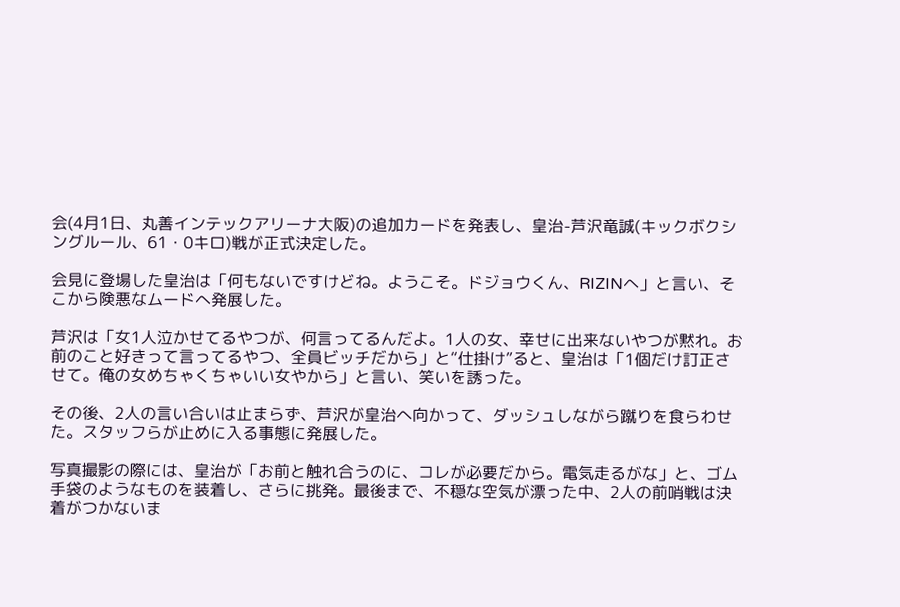会(4月1日、丸善インテックアリーナ大阪)の追加カードを発表し、皇治-芦沢竜誠(キックボクシングルール、61・0キロ)戦が正式決定した。

会見に登場した皇治は「何もないですけどね。ようこそ。ドジョウくん、RIZINへ」と言い、そこから険悪なムードへ発展した。

芦沢は「女1人泣かせてるやつが、何言ってるんだよ。1人の女、幸せに出来ないやつが黙れ。お前のこと好きって言ってるやつ、全員ビッチだから」と“仕掛け”ると、皇治は「1個だけ訂正させて。俺の女めちゃくちゃいい女やから」と言い、笑いを誘った。

その後、2人の言い合いは止まらず、芦沢が皇治へ向かって、ダッシュしながら蹴りを食らわせた。スタッフらが止めに入る事態に発展した。

写真撮影の際には、皇治が「お前と触れ合うのに、コレが必要だから。電気走るがな」と、ゴム手袋のようなものを装着し、さらに挑発。最後まで、不穏な空気が漂った中、2人の前哨戦は決着がつかないま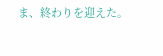ま、終わりを迎えた。